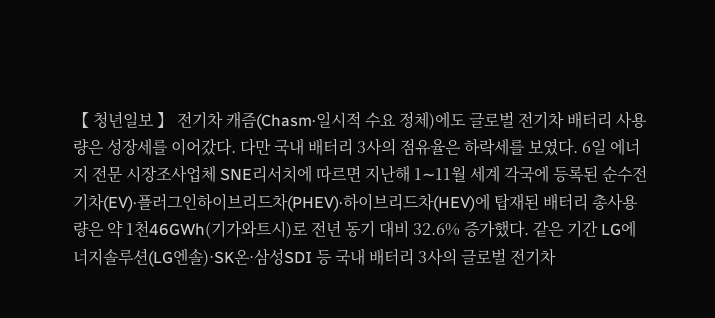【 청년일보 】 전기차 캐즘(Chasm·일시적 수요 정체)에도 글로벌 전기차 배터리 사용량은 성장세를 이어갔다. 다만 국내 배터리 3사의 점유율은 하락세를 보였다. 6일 에너지 전문 시장조사업체 SNE리서치에 따르면 지난해 1∼11월 세계 각국에 등록된 순수전기차(EV)·플러그인하이브리드차(PHEV)·하이브리드차(HEV)에 탑재된 배터리 총사용량은 약 1천46GWh(기가와트시)로 전년 동기 대비 32.6% 증가했다. 같은 기간 LG에너지솔루션(LG엔솔)·SK온·삼성SDI 등 국내 배터리 3사의 글로벌 전기차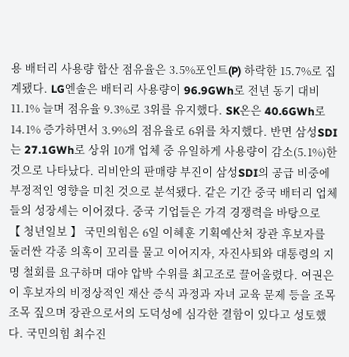용 배터리 사용량 합산 점유율은 3.5%포인트(P) 하락한 15.7%로 집계됐다. LG엔솔은 배터리 사용량이 96.9GWh로 전년 동기 대비 11.1% 늘며 점유율 9.3%로 3위를 유지했다. SK온은 40.6GWh로 14.1% 증가하면서 3.9%의 점유율로 6위를 차지했다. 반면 삼성SDI는 27.1GWh로 상위 10개 업체 중 유일하게 사용량이 감소(5.1%)한 것으로 나타났다. 리비안의 판매량 부진이 삼성SDI의 공급 비중에 부정적인 영향을 미친 것으로 분석됐다. 같은 기간 중국 배터리 업체들의 성장세는 이어졌다. 중국 기업들은 가격 경쟁력을 바탕으로
【 청년일보 】 국민의힘은 6일 이혜훈 기획예산처 장관 후보자를 둘러싼 각종 의혹이 꼬리를 물고 이어지자, 자진사퇴와 대통령의 지명 철회를 요구하며 대야 압박 수위를 최고조로 끌어올렸다. 여권은 이 후보자의 비정상적인 재산 증식 과정과 자녀 교육 문제 등을 조목조목 짚으며 장관으로서의 도덕성에 심각한 결함이 있다고 성토했다. 국민의힘 최수진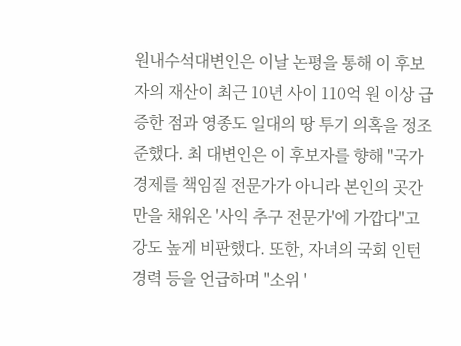원내수석대변인은 이날 논평을 통해 이 후보자의 재산이 최근 10년 사이 110억 원 이상 급증한 점과 영종도 일대의 땅 투기 의혹을 정조준했다. 최 대변인은 이 후보자를 향해 "국가 경제를 책임질 전문가가 아니라 본인의 곳간만을 채워온 '사익 추구 전문가'에 가깝다"고 강도 높게 비판했다. 또한, 자녀의 국회 인턴 경력 등을 언급하며 "소위 '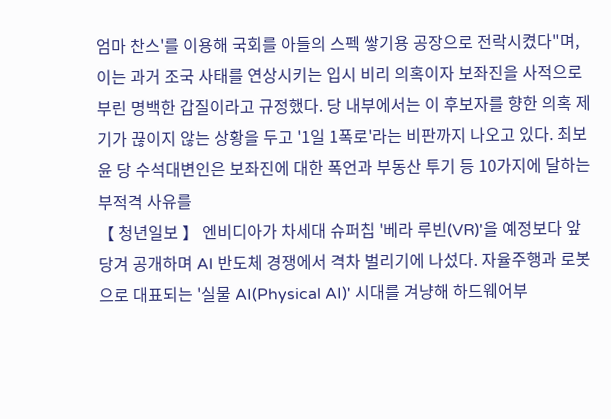엄마 찬스'를 이용해 국회를 아들의 스펙 쌓기용 공장으로 전락시켰다"며, 이는 과거 조국 사태를 연상시키는 입시 비리 의혹이자 보좌진을 사적으로 부린 명백한 갑질이라고 규정했다. 당 내부에서는 이 후보자를 향한 의혹 제기가 끊이지 않는 상황을 두고 '1일 1폭로'라는 비판까지 나오고 있다. 최보윤 당 수석대변인은 보좌진에 대한 폭언과 부동산 투기 등 10가지에 달하는 부적격 사유를
【 청년일보 】 엔비디아가 차세대 슈퍼칩 '베라 루빈(VR)'을 예정보다 앞당겨 공개하며 AI 반도체 경쟁에서 격차 벌리기에 나섰다. 자율주행과 로봇으로 대표되는 '실물 AI(Physical AI)' 시대를 겨냥해 하드웨어부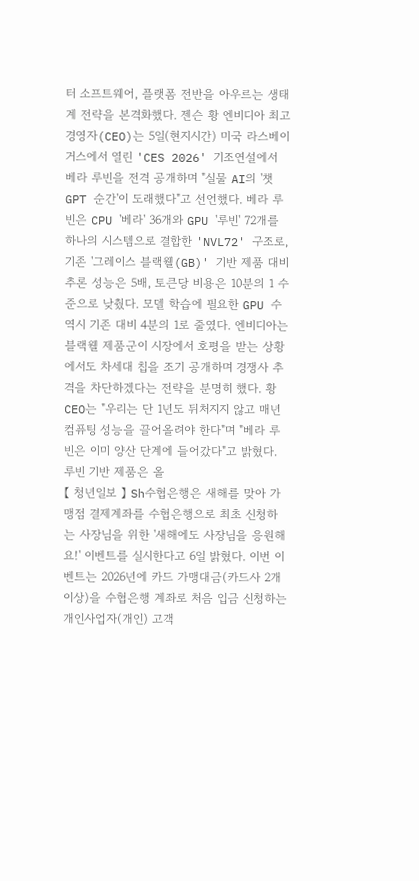터 소프트웨어, 플랫폼 전반을 아우르는 생태계 전략을 본격화했다. 젠슨 황 엔비디아 최고경영자(CEO)는 5일(현지시간) 미국 라스베이거스에서 열린 'CES 2026' 기조연설에서 베라 루빈을 전격 공개하며 "실물 AI의 '챗GPT 순간'이 도래했다"고 선언했다. 베라 루빈은 CPU '베라' 36개와 GPU '루빈' 72개를 하나의 시스템으로 결합한 'NVL72' 구조로, 기존 '그레이스 블랙웰(GB)' 기반 제품 대비 추론 성능은 5배, 토큰당 비용은 10분의 1 수준으로 낮췄다. 모델 학습에 필요한 GPU 수 역시 기존 대비 4분의 1로 줄였다. 엔비디아는 블랙웰 제품군이 시장에서 호평을 받는 상황에서도 차세대 칩을 조기 공개하며 경쟁사 추격을 차단하겠다는 전략을 분명히 했다. 황 CEO는 "우리는 단 1년도 뒤처지지 않고 매년 컴퓨팅 성능을 끌어올려야 한다"며 "베라 루빈은 이미 양산 단계에 들어갔다"고 밝혔다. 루빈 기반 제품은 올
【 청년일보 】 Sh수협은행은 새해를 맞아 가맹점 결제계좌를 수협은행으로 최초 신청하는 사장님을 위한 '새해에도 사장님을 응원해요!' 이벤트를 실시한다고 6일 밝혔다. 이번 이벤트는 2026년에 카드 가맹대금(카드사 2개 이상)을 수협은행 계좌로 처음 입금 신청하는 개인사업자(개인) 고객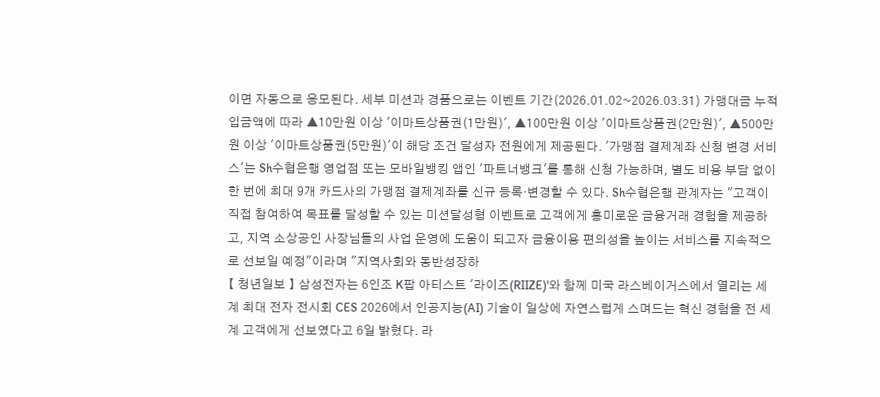이면 자동으로 응모된다. 세부 미션과 경품으로는 이벤트 기간(2026.01.02~2026.03.31) 가맹대금 누적 입금액에 따라 ▲10만원 이상 '이마트상품권(1만원)', ▲100만원 이상 '이마트상품권(2만원)', ▲500만원 이상 '이마트상품권(5만원)'이 해당 조건 달성자 전원에게 제공된다. '가맹점 결제계좌 신청 변경 서비스'는 Sh수협은행 영업점 또는 모바일뱅킹 앱인 '파트너뱅크'를 통해 신청 가능하며, 별도 비용 부담 없이 한 번에 최대 9개 카드사의 가맹점 결제계좌를 신규 등록·변경할 수 있다. Sh수협은행 관계자는 "고객이 직접 참여하여 목표를 달성할 수 있는 미션달성형 이벤트로 고객에게 흥미로운 금융거래 경험을 제공하고, 지역 소상공인 사장님들의 사업 운영에 도움이 되고자 금융이용 편의성을 높이는 서비스를 지속적으로 선보일 예정"이라며 "지역사회와 동반성장하
【 청년일보 】 삼성전자는 6인조 K팝 아티스트 '라이즈(RIIZE)'와 함께 미국 라스베이거스에서 열리는 세계 최대 전자 전시회 CES 2026에서 인공지능(AI) 기술이 일상에 자연스럽게 스며드는 혁신 경험을 전 세계 고객에게 선보였다고 6일 밝혔다. 라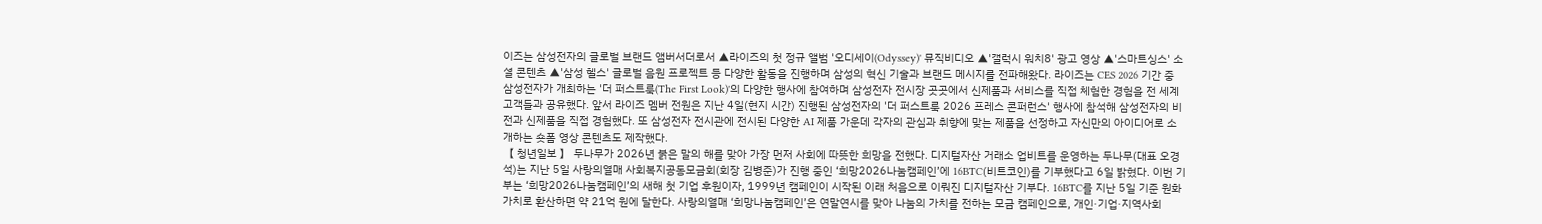이즈는 삼성전자의 글로벌 브랜드 앰버서더로서 ▲라이즈의 첫 정규 앨범 '오디세이(Odyssey)' 뮤직비디오 ▲'갤럭시 워치8' 광고 영상 ▲'스마트싱스' 소셜 콘텐츠 ▲'삼성 헬스' 글로벌 음원 프로젝트 등 다양한 활동을 진행하며 삼성의 혁신 기술과 브랜드 메시지를 전파해왔다. 라이즈는 CES 2026 기간 중 삼성전자가 개최하는 '더 퍼스트룩(The First Look)'의 다양한 행사에 참여하며 삼성전자 전시장 곳곳에서 신제품과 서비스를 직접 체험한 경험을 전 세계 고객들과 공유했다. 앞서 라이즈 멤버 전원은 지난 4일(현지 시간) 진행된 삼성전자의 '더 퍼스트룩 2026 프레스 콘퍼런스' 행사에 참석해 삼성전자의 비전과 신제품을 직접 경험했다. 또 삼성전자 전시관에 전시된 다양한 AI 제품 가운데 각자의 관심과 취향에 맞는 제품을 선정하고 자신만의 아이디어로 소개하는 숏폼 영상 콘텐츠도 제작했다.
【 청년일보 】 두나무가 2026년 붉은 말의 해를 맞아 가장 먼저 사회에 따뜻한 희망을 전했다. 디지털자산 거래소 업비트를 운영하는 두나무(대표 오경석)는 지난 5일 사랑의열매 사회복지공동모금회(회장 김병준)가 진행 중인 ‘희망2026나눔캠페인’에 16BTC(비트코인)를 기부했다고 6일 밝혔다. 이번 기부는 ‘희망2026나눔캠페인’의 새해 첫 기업 후원이자, 1999년 캠페인이 시작된 이래 처음으로 이뤄진 디지털자산 기부다. 16BTC를 지난 5일 기준 원화 가치로 환산하면 약 21억 원에 달한다. 사랑의열매 ‘희망나눔캠페인’은 연말연시를 맞아 나눔의 가치를 전하는 모금 캠페인으로, 개인·기업·지역사회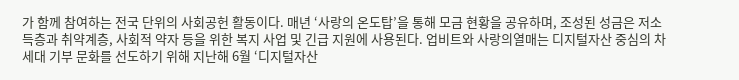가 함께 참여하는 전국 단위의 사회공헌 활동이다. 매년 ‘사랑의 온도탑’을 통해 모금 현황을 공유하며, 조성된 성금은 저소득층과 취약계층, 사회적 약자 등을 위한 복지 사업 및 긴급 지원에 사용된다. 업비트와 사랑의열매는 디지털자산 중심의 차세대 기부 문화를 선도하기 위해 지난해 6월 ‘디지털자산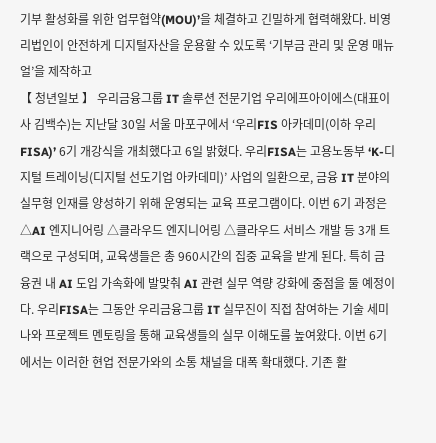기부 활성화를 위한 업무협약(MOU)’을 체결하고 긴밀하게 협력해왔다. 비영리법인이 안전하게 디지털자산을 운용할 수 있도록 ‘기부금 관리 및 운영 매뉴얼’을 제작하고
【 청년일보 】 우리금융그룹 IT 솔루션 전문기업 우리에프아이에스(대표이사 김백수)는 지난달 30일 서울 마포구에서 ‘우리FIS 아카데미(이하 우리FISA)’ 6기 개강식을 개최했다고 6일 밝혔다. 우리FISA는 고용노동부 ‘K-디지털 트레이닝(디지털 선도기업 아카데미)’ 사업의 일환으로, 금융 IT 분야의 실무형 인재를 양성하기 위해 운영되는 교육 프로그램이다. 이번 6기 과정은 △AI 엔지니어링 △클라우드 엔지니어링 △클라우드 서비스 개발 등 3개 트랙으로 구성되며, 교육생들은 총 960시간의 집중 교육을 받게 된다. 특히 금융권 내 AI 도입 가속화에 발맞춰 AI 관련 실무 역량 강화에 중점을 둘 예정이다. 우리FISA는 그동안 우리금융그룹 IT 실무진이 직접 참여하는 기술 세미나와 프로젝트 멘토링을 통해 교육생들의 실무 이해도를 높여왔다. 이번 6기에서는 이러한 현업 전문가와의 소통 채널을 대폭 확대했다. 기존 활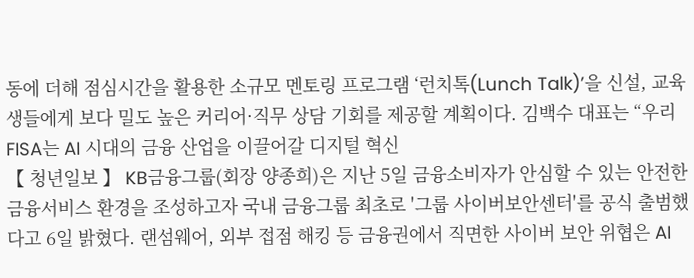동에 더해 점심시간을 활용한 소규모 멘토링 프로그램 ‘런치톡(Lunch Talk)’을 신설, 교육생들에게 보다 밀도 높은 커리어·직무 상담 기회를 제공할 계획이다. 김백수 대표는 “우리FISA는 AI 시대의 금융 산업을 이끌어갈 디지털 혁신
【 청년일보 】 KB금융그룹(회장 양종희)은 지난 5일 금융소비자가 안심할 수 있는 안전한 금융서비스 환경을 조성하고자 국내 금융그룹 최초로 '그룹 사이버보안센터'를 공식 출범했다고 6일 밝혔다. 랜섬웨어, 외부 접점 해킹 등 금융권에서 직면한 사이버 보안 위협은 AI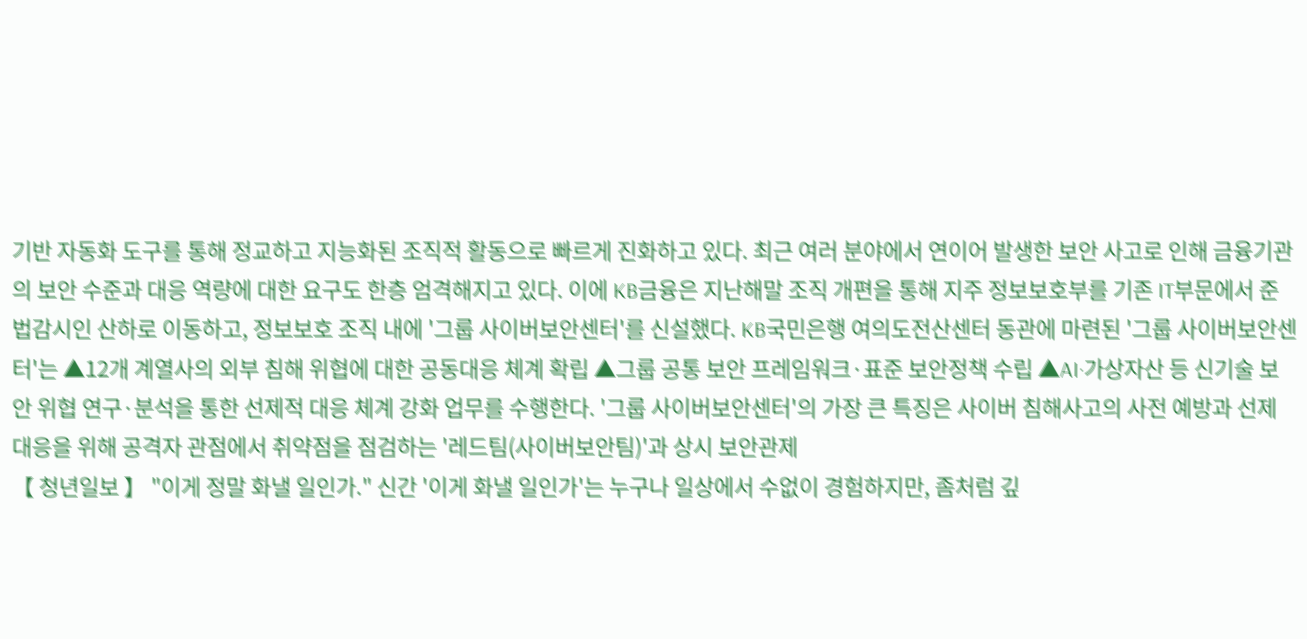기반 자동화 도구를 통해 정교하고 지능화된 조직적 활동으로 빠르게 진화하고 있다. 최근 여러 분야에서 연이어 발생한 보안 사고로 인해 금융기관의 보안 수준과 대응 역량에 대한 요구도 한층 엄격해지고 있다. 이에 KB금융은 지난해말 조직 개편을 통해 지주 정보보호부를 기존 IT부문에서 준법감시인 산하로 이동하고, 정보보호 조직 내에 '그룹 사이버보안센터'를 신설했다. KB국민은행 여의도전산센터 동관에 마련된 '그룹 사이버보안센터'는 ▲12개 계열사의 외부 침해 위협에 대한 공동대응 체계 확립 ▲그룹 공통 보안 프레임워크·표준 보안정책 수립 ▲AI·가상자산 등 신기술 보안 위협 연구·분석을 통한 선제적 대응 체계 강화 업무를 수행한다. '그룹 사이버보안센터'의 가장 큰 특징은 사이버 침해사고의 사전 예방과 선제 대응을 위해 공격자 관점에서 취약점을 점검하는 '레드팀(사이버보안팀)'과 상시 보안관제
【 청년일보 】 "이게 정말 화낼 일인가." 신간 '이게 화낼 일인가'는 누구나 일상에서 수없이 경험하지만, 좀처럼 깊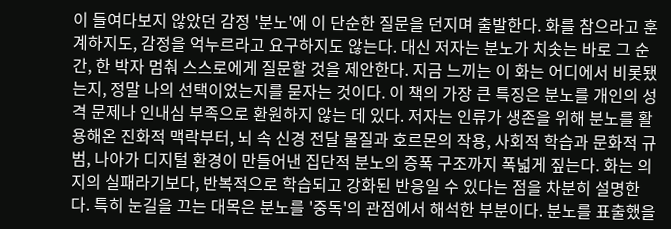이 들여다보지 않았던 감정 '분노'에 이 단순한 질문을 던지며 출발한다. 화를 참으라고 훈계하지도, 감정을 억누르라고 요구하지도 않는다. 대신 저자는 분노가 치솟는 바로 그 순간, 한 박자 멈춰 스스로에게 질문할 것을 제안한다. 지금 느끼는 이 화는 어디에서 비롯됐는지, 정말 나의 선택이었는지를 묻자는 것이다. 이 책의 가장 큰 특징은 분노를 개인의 성격 문제나 인내심 부족으로 환원하지 않는 데 있다. 저자는 인류가 생존을 위해 분노를 활용해온 진화적 맥락부터, 뇌 속 신경 전달 물질과 호르몬의 작용, 사회적 학습과 문화적 규범, 나아가 디지털 환경이 만들어낸 집단적 분노의 증폭 구조까지 폭넓게 짚는다. 화는 의지의 실패라기보다, 반복적으로 학습되고 강화된 반응일 수 있다는 점을 차분히 설명한다. 특히 눈길을 끄는 대목은 분노를 '중독'의 관점에서 해석한 부분이다. 분노를 표출했을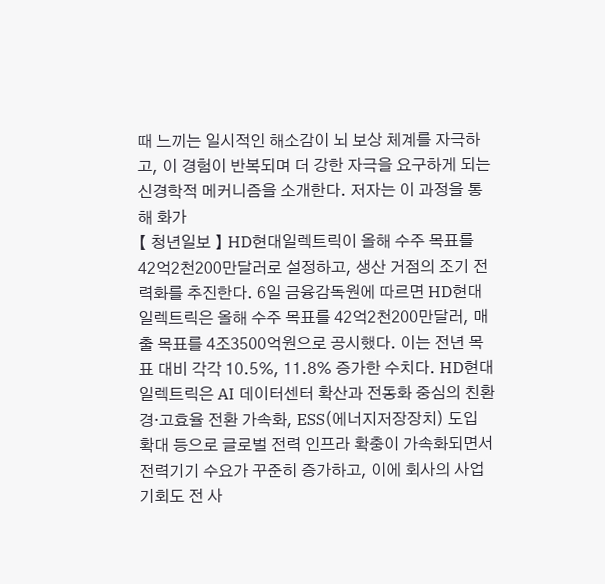때 느끼는 일시적인 해소감이 뇌 보상 체계를 자극하고, 이 경험이 반복되며 더 강한 자극을 요구하게 되는 신경학적 메커니즘을 소개한다. 저자는 이 과정을 통해 화가
【 청년일보 】 HD현대일렉트릭이 올해 수주 목표를 42억2천200만달러로 설정하고, 생산 거점의 조기 전력화를 추진한다. 6일 금융감독원에 따르면 HD현대일렉트릭은 올해 수주 목표를 42억2천200만달러, 매출 목표를 4조3500억원으로 공시했다. 이는 전년 목표 대비 각각 10.5%, 11.8% 증가한 수치다. HD현대일렉트릭은 AI 데이터센터 확산과 전동화 중심의 친환경·고효율 전환 가속화, ESS(에너지저장장치) 도입 확대 등으로 글로벌 전력 인프라 확충이 가속화되면서 전력기기 수요가 꾸준히 증가하고, 이에 회사의 사업 기회도 전 사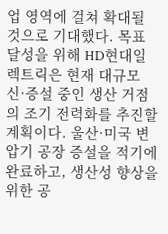업 영역에 걸쳐 확대될 것으로 기대했다. 목표 달성을 위해 HD현대일렉트릭은 현재 대규모 신·증설 중인 생산 거점의 조기 전력화를 추진할 계획이다. 울산·미국 변압기 공장 증설을 적기에 완료하고, 생산성 향상을 위한 공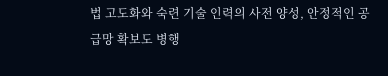법 고도화와 숙련 기술 인력의 사전 양성, 안정적인 공급망 확보도 병행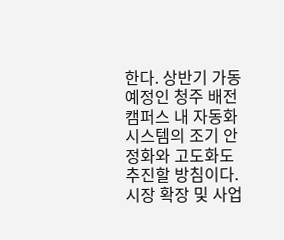한다. 상반기 가동 예정인 청주 배전캠퍼스 내 자동화 시스템의 조기 안정화와 고도화도 추진할 방침이다. 시장 확장 및 사업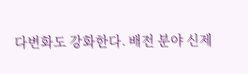다변화도 강화한다. 배전 분야 신제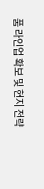품 라인업 확보 및 현지 전략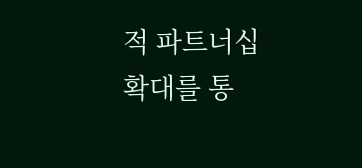적 파트너십 확대를 통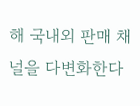해 국내외 판매 채널을 다변화한다